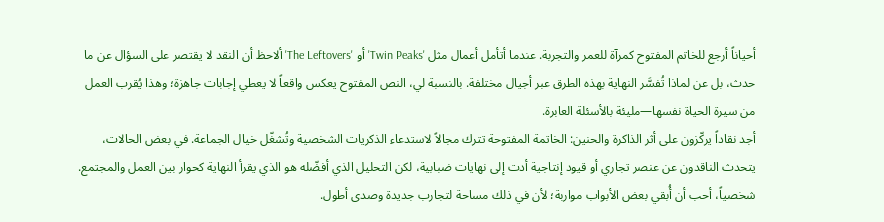أحياناً أرجع للخاتم المفتوح كمرآة للعمر والتجربة. عندما أتأمل أعمال مثل 'Twin Peaks' أو 'The Leftovers' ألاحظ أن النقد لا يقتصر على السؤال عن ما حدث، بل عن لماذا تُفسَّر النهاية بهذه الطرق عبر أجيال مختلفة. بالنسبة لي، النص المفتوح يعكس واقعاً لا يعطي إجابات جاهزة؛ وهذا يُقرب العمل من سيرة الحياة نفسها—مليئة بالأسئلة العابرة.
أجد نقاداً يركّزون على أثر الذاكرة والحنين: الخاتمة المفتوحة تترك مجالاً لاستدعاء الذكريات الشخصية وتُشغّل خيال الجماعة. في بعض الحالات، يتحدث الناقدون عن عنصر تجاري أو قيود إنتاجية أدت إلى نهايات ضبابية، لكن التحليل الذي أفضّله هو الذي يقرأ النهاية كحوار بين العمل والمجتمع. شخصياً، أحب أن أُبقي بعض الأبواب مواربة؛ لأن في ذلك مساحة لتجارب جديدة وصدى أطول.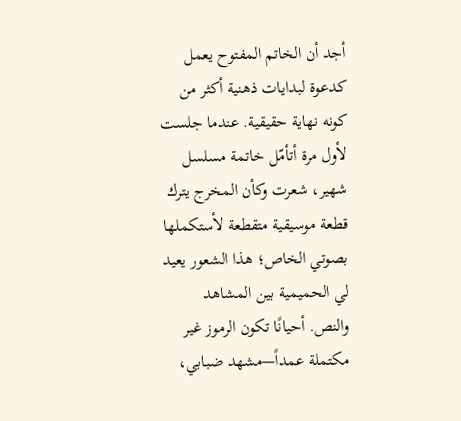أجد أن الخاتم المفتوح يعمل كدعوة لبدايات ذهنية أكثر من كونه نهاية حقيقية. عندما جلست لأول مرة أتأمّل خاتمة مسلسل شهير، شعرت وكأن المخرج يترك قطعة موسيقية متقطعة لأستكملها بصوتي الخاص؛ هذا الشعور يعيد لي الحميمية بين المشاهد والنص. أحيانًا تكون الرموز غير مكتملة عمداً—مشهد ضبابي،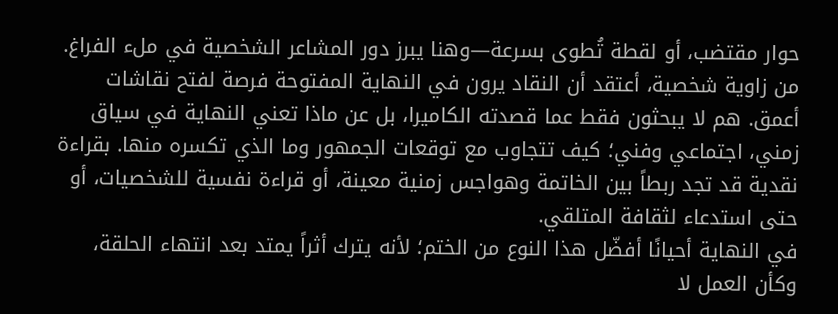حوار مقتضب، أو لقطة تُطوى بسرعة—وهنا يبرز دور المشاعر الشخصية في ملء الفراغ.
من زاوية شخصية، أعتقد أن النقاد يرون في النهاية المفتوحة فرصة لفتح نقاشات أعمق. هم لا يبحثون فقط عما قصدته الكاميرا، بل عن ماذا تعني النهاية في سياق زمني، اجتماعي وفني؛ كيف تتجاوب مع توقعات الجمهور وما الذي تكسره منها. بقراءة نقدية قد تجد ربطاً بين الخاتمة وهواجس زمنية معينة، أو قراءة نفسية للشخصيات، أو حتى استدعاء لثقافة المتلقي.
في النهاية أحيانًا أفضّل هذا النوع من الختم؛ لأنه يترك أثراً يمتد بعد انتهاء الحلقة، وكأن العمل لا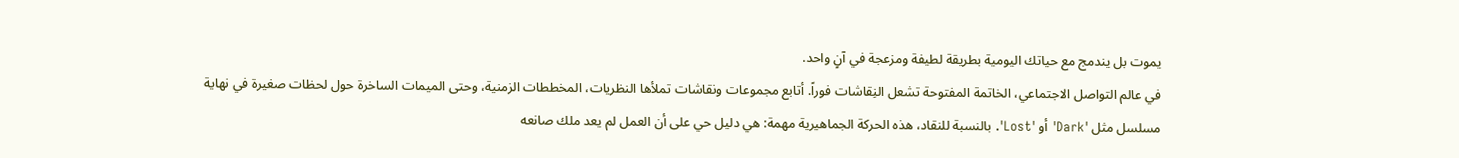يموت بل يندمج مع حياتك اليومية بطريقة لطيفة ومزعجة في آنٍ واحد.
في عالم التواصل الاجتماعي، الخاتمة المفتوحة تشعل النِقاشات فوراً. أتابع مجموعات ونقاشات تملأها النظريات، المخططات الزمنية، وحتى الميمات الساخرة حول لحظات صغيرة في نهاية مسلسل مثل 'Dark' أو 'Lost'. بالنسبة للنقاد، هذه الحركة الجماهيرية مهمة: هي دليل حي على أن العمل لم يعد ملك صانعه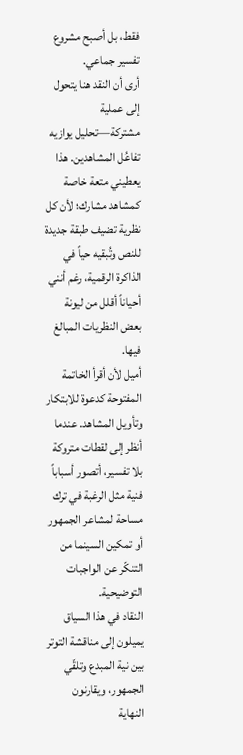فقط، بل أصبح مشروع تفسير جماعي.
أرى أن النقد هنا يتحول إلى عملية مشتركة—تحليل يوازيه تفاعُل المشاهدين. هذا يعطيني متعة خاصة كمشاهد مشارك؛ لأن كل نظرية تضيف طبقة جديدة للنص وتُبقيه حياً في الذاكرة الرقمية، رغم أنني أحياناً أقلل من ليونة بعض النظريات المبالغ فيها.
أميل لأن أقرأ الخاتمة المفتوحة كدعوة للابتكار وتأويل المشاهد. عندما أنظر إلى لقطات متروكة بلا تفسير، أتصور أسباباً فنية مثل الرغبة في ترك مساحة لمشاعر الجمهور أو تمكين السينما من التنكّر عن الواجبات التوضيحية.
النقاد في هذا السياق يميلون إلى مناقشة التوتر بين نية المبدع وتلقّي الجمهور، ويقارنون النهاية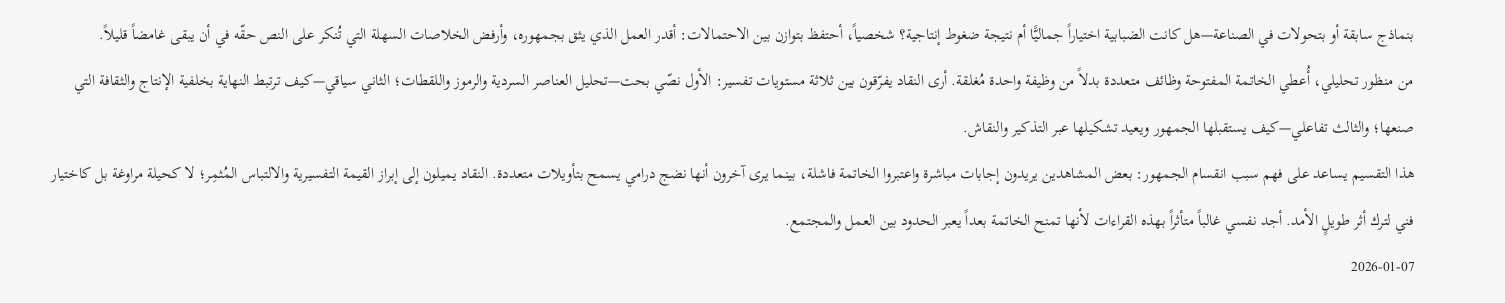بنماذج سابقة أو بتحولات في الصناعة—هل كانت الضبابية اختياراً جماليًّا أم نتيجة ضغوط إنتاجية؟ شخصياً، أحتفظ بتوازن بين الاحتمالات: أقدر العمل الذي يثق بجمهوره، وأرفض الخلاصات السهلة التي تُنكر على النص حقّه في أن يبقى غامضاً قليلاً.
من منظور تحليلي، أُعطي الخاتمة المفتوحة وظائف متعددة بدلاً من وظيفة واحدة مُغلقة. أرى النقاد يفرّقون بين ثلاثة مستويات تفسير: الأول نصّي بحت—تحليل العناصر السردية والرموز واللقطات؛ الثاني سياقي—كيف ترتبط النهاية بخلفية الإنتاج والثقافة التي صنعها؛ والثالث تفاعلي—كيف يستقبلها الجمهور ويعيد تشكيلها عبر التذكير والنقاش.
هذا التقسيم يساعد على فهم سبب انقسام الجمهور: بعض المشاهدين يريدون إجابات مباشرة واعتبروا الخاتمة فاشلة، بينما يرى آخرون أنها نضج درامي يسمح بتأويلات متعددة. النقاد يميلون إلى إبراز القيمة التفسيرية والالتباس المُثمِر؛ لا كحيلة مراوغة بل كاختيار فني لترك أثر طويلٍ الأمد. أجد نفسي غالباً متأثراً بهذه القراءات لأنها تمنح الخاتمة بعداً يعبر الحدود بين العمل والمجتمع.
2026-01-07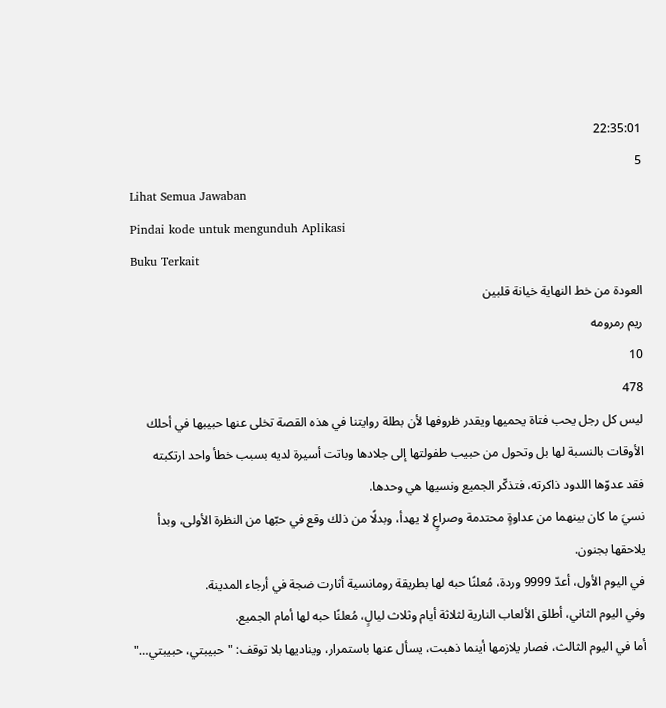22:35:01
5
Lihat Semua Jawaban
Pindai kode untuk mengunduh Aplikasi
Buku Terkait
العودة من خط النهاية خيانة قلبين
ريم رمرومه
10
478
ليس كل رجل يحب فتاة يحميها ويقدر ظروفها لأن بطلة روايتنا في هذه القصة تخلى عنها حبيبها في أحلك الأوقات بالنسبة لها بل وتحول من حبيب طفولتها إلى جلادها وباتت أسيرة لديه بسبب خطأ واحد ارتكبته
فقد عدوّها اللدود ذاكرته، فتذكّر الجميع ونسيها هي وحدها.
نسيَ ما كان بينهما من عداوةٍ محتدمة وصراعٍ لا يهدأ، وبدلًا من ذلك وقع في حبّها من النظرة الأولى، وبدأ يلاحقها بجنون.
في اليوم الأول، أعدّ 9999 وردة، مُعلنًا حبه لها بطريقة رومانسية أثارت ضجة في أرجاء المدينة.
وفي اليوم الثاني، أطلق الألعاب النارية لثلاثة أيام وثلاث ليالٍ، مُعلنًا حبه لها أمام الجميع.
أما في اليوم الثالث، فصار يلازمها أينما ذهبت، يسأل عنها باستمرار، ويناديها بلا توقف: "حبيبتي، حبيبتي…"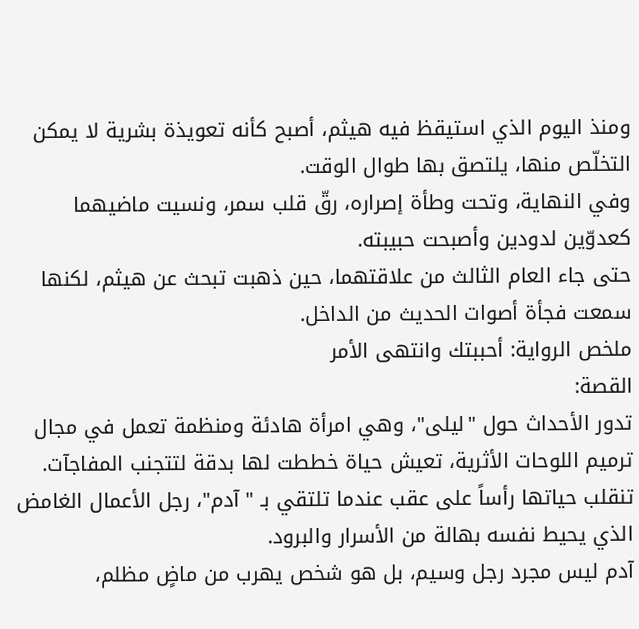ومنذ اليوم الذي استيقظ فيه هيثم، أصبح كأنه تعويذة بشرية لا يمكن التخلّص منها، يلتصق بها طوال الوقت.
وفي النهاية، وتحت وطأة إصراره، رقّ قلب سمر، ونسيت ماضيهما كعدوّين لدودين وأصبحت حبيبته.
حتى جاء العام الثالث من علاقتهما، حين ذهبت تبحث عن هيثم، لكنها سمعت فجأة أصوات الحديث من الداخل.
ملخص الرواية: أحببتك وانتهى الأمر
القصة:
تدور الأحداث حول "ليلى"، وهي امرأة هادئة ومنظمة تعمل في مجال ترميم اللوحات الأثرية، تعيش حياة خططت لها بدقة لتتجنب المفاجآت. تنقلب حياتها رأساً على عقب عندما تلتقي بـ "آدم"، رجل الأعمال الغامض الذي يحيط نفسه بهالة من الأسرار والبرود.
آدم ليس مجرد رجل وسيم، بل هو شخص يهرب من ماضٍ مظلم،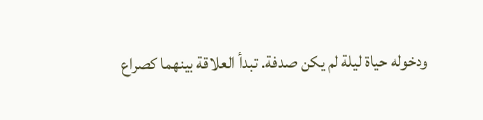ودخوله حياة ليلة لم يكن صدفة. تبدأ العلاقة بينهما كصراع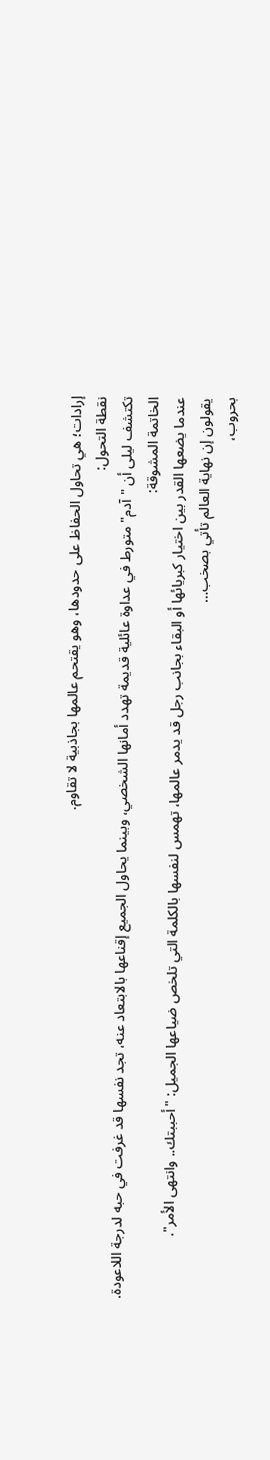إرادات؛ هي تحاول الحفاظ على حدودها، وهو يقتحم عالمها بجاذبية لا تقاوم.
نقطة التحول:
تكتشف ليلى أن "آدم" متورط في عداوة عائلية قديمة تهدد أمانها الشخصي، وبينما يحاول الجميع إقناعها بالابتعاد عنه، تجد نفسها قد غرفت في حبه لدرجة اللاعودة.
الخاتمة المشوقة:
عندما يضعها القدر بين اختيار كبريائها أو البقاء بجانب رجل قد يدمر عالمها، تهمس لنفسها بالكلمة التي تلخص ضياعها الجميل: "أحببتك.. وانتهى الأمر".
يقولون إن نهاية العالم تأتي بصخب…
بحروب،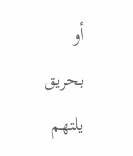أو بحريق يلتهم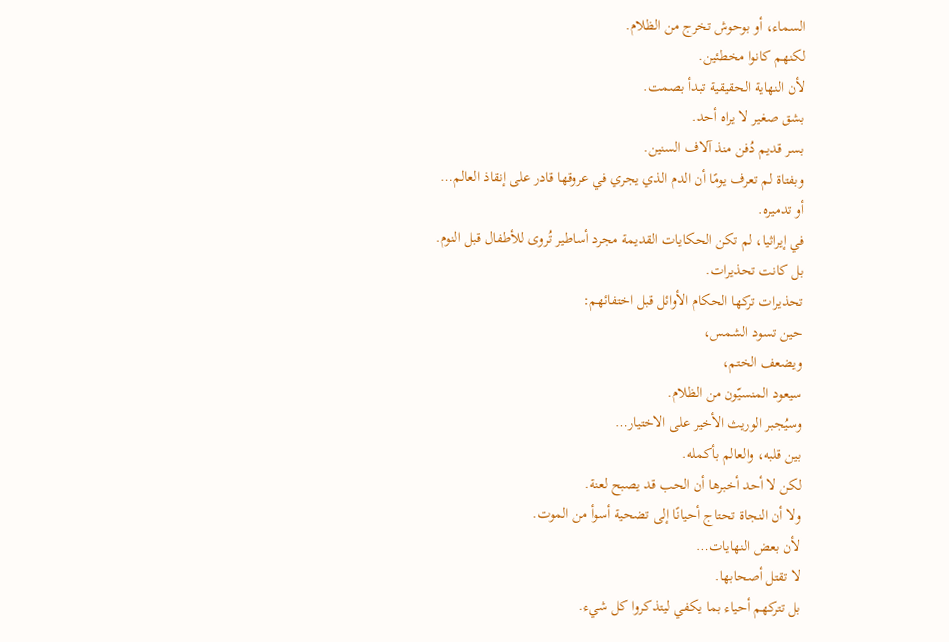السماء، أو بوحوش تخرج من الظلام.
لكنهم كانوا مخطئين.
لأن النهاية الحقيقية تبدأ بصمت.
بشق صغير لا يراه أحد.
بسر قديم دُفن منذ آلاف السنين.
وبفتاة لم تعرف يومًا أن الدم الذي يجري في عروقها قادر على إنقاذ العالم…
أو تدميره.
في إيراثيا، لم تكن الحكايات القديمة مجرد أساطير تُروى للأطفال قبل النوم.
بل كانت تحذيرات.
تحذيرات تركها الحكام الأوائل قبل اختفائهم:
حين تسود الشمس،
ويضعف الختم،
سيعود المنسيّون من الظلام.
وسيُجبر الوريث الأخير على الاختيار…
بين قلبه، والعالم بأكمله.
لكن لا أحد أخبرها أن الحب قد يصبح لعنة.
ولا أن النجاة تحتاج أحيانًا إلى تضحية أسوأ من الموت.
لأن بعض النهايات…
لا تقتل أصحابها.
بل تتركهم أحياء بما يكفي ليتذكروا كل شيء.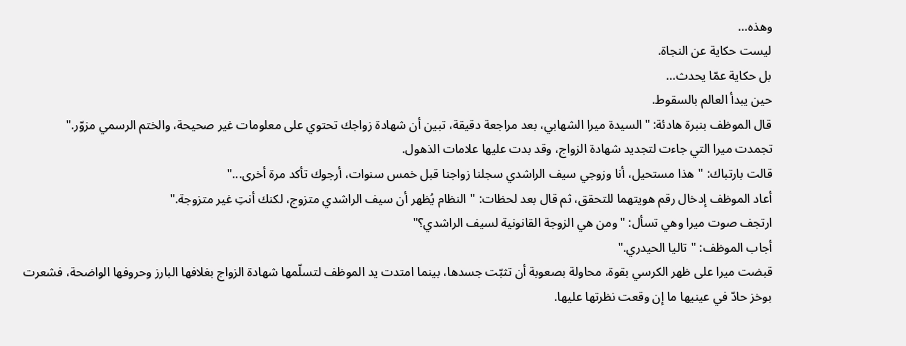وهذه…
ليست حكاية عن النجاة.
بل حكاية عمّا يحدث…
حين يبدأ العالم بالسقوط.
قال الموظف بنبرة هادئة: "السيدة ميرا الشهابي، بعد مراجعة دقيقة، تبين أن شهادة زواجك تحتوي على معلومات غير صحيحة، والختم الرسمي مزوّر."
تجمدت ميرا التي جاءت لتجديد شهادة الزواج، وقد بدت عليها علامات الذهول.
قالت بارتباك: "هذا مستحيل، أنا وزوجي سيف الراشدي سجلنا زواجنا قبل خمس سنوات، أرجوك تأكد مرة أخرى..."
أعاد الموظف إدخال رقم هويتهما للتحقق، ثم قال بعد لحظات: "النظام يُظهر أن سيف الراشدي متزوج، لكنك أنتِ غير متزوجة."
ارتجف صوت ميرا وهي تسأل: "ومن هي الزوجة القانونية لسيف الراشدي؟"
أجاب الموظف: "تاليا الحيدري."
قبضت ميرا على ظهر الكرسي بقوة، محاولة بصعوبة أن تثبّت جسدها، بينما امتدت يد الموظف لتسلّمها شهادة الزواج بغلافها البارز وحروفها الواضحة، فشعرت بوخز حادّ في عينيها ما إن وقعت نظرتها عليها.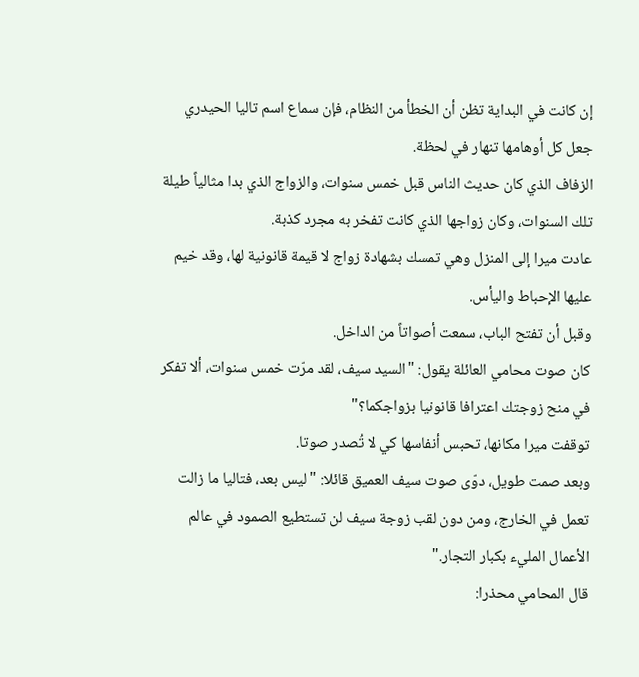إن كانت في البداية تظن أن الخطأ من النظام، فإن سماع اسم تاليا الحيدري جعل كل أوهامها تنهار في لحظة.
الزفاف الذي كان حديث الناس قبل خمس سنوات، والزواج الذي بدا مثالياً طيلة تلك السنوات، وكان زواجها الذي كانت تفخر به مجرد كذبة.
عادت ميرا إلى المنزل وهي تمسك بشهادة زواج لا قيمة قانونية لها، وقد خيم عليها الإحباط واليأس.
وقبل أن تفتح الباب، سمعت أصواتاً من الداخل.
كان صوت محامي العائلة يقول: "السيد سيف، لقد مرّت خمس سنوات، ألا تفكر في منح زوجتك اعترافا قانونيا بزواجكما؟"
توقفت ميرا مكانها، تحبس أنفاسها كي لا تُصدر صوتا.
وبعد صمت طويل، دوّى صوت سيف العميق قائلا: "ليس بعد، فتاليا ما زالت تعمل في الخارج، ومن دون لقب زوجة سيف لن تستطيع الصمود في عالم الأعمال المليء بكبار التجار."
قال المحامي محذرا: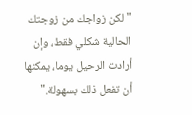"لكن زواجك من زوجتك الحالية شكلي فقط، وإن أرادت الرحيل يوما، يمكنها أن تفعل ذلك بسهولة."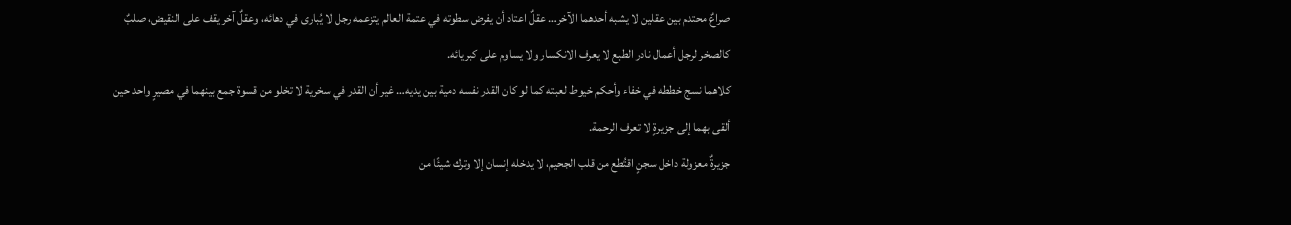صراعٌ محتدم بين عقلين لا يشبه أحدهما الآخر… عقلٌ اعتاد أن يفرض سطوته في عتمة العالم يتزعمه رجل لا يُبارى في دهائه، وعقلٌ آخر يقف على النقيض، صلبٌ كالصخر لرجل أعمال نادر الطبع لا يعرف الانكسار ولا يساوم على كبريائه.
كلاهما نسج خططه في خفاء وأحكم خيوط لعبته كما لو كان القدر نفسه دمية بين يديه… غير أن القدر في سخرية لا تخلو من قسوة جمع بينهما في مصيرٍ واحد حين ألقى بهما إلى جزيرةٍ لا تعرف الرحمة.
جزيرةٌ معزولة داخل سجنٍ اقتُطع من قلب الجحيم، لا يدخله إنسان إلا وترك شيئًا من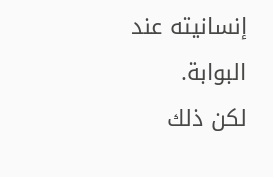إنسانيته عند البوابة.
لكن ذلك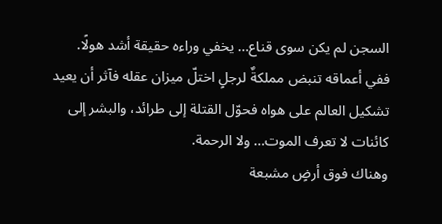السجن لم يكن سوى قناع… يخفي وراءه حقيقة أشد هولًا.
ففي أعماقه تنبض مملكةٌ لرجلٍ اختلّ ميزان عقله فآثر أن يعيد تشكيل العالم على هواه فحوّل القتلة إلى طرائد، والبشر إلى كائنات لا تعرف الموت… ولا الرحمة.
وهناك فوق أرضٍ مشبعة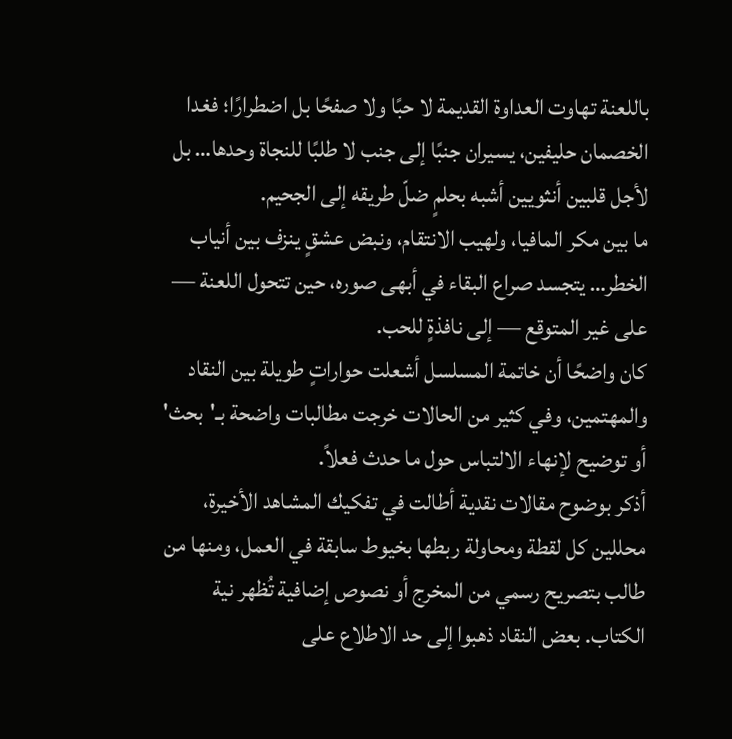باللعنة تهاوت العداوة القديمة لا حبًا ولا صفحًا بل اضطرارًا؛ فغدا الخصمان حليفين، يسيران جنبًا إلى جنب لا طلبًا للنجاة وحدها… بل لأجل قلبين أنثويين أشبه بحلمٍ ضلّ طريقه إلى الجحيم.
ما بين مكر المافيا، ولهيب الانتقام، ونبض عشقٍ ينزف بين أنياب الخطر… يتجسد صراع البقاء في أبهى صوره، حين تتحول اللعنة — على غير المتوقع — إلى نافذةٍ للحب.
كان واضحًا أن خاتمة المسلسل أشعلت حواراتٍ طويلة بين النقاد والمهتمين، وفي كثير من الحالات خرجت مطالبات واضحة بـ'بحث' أو توضيح لإنهاء الالتباس حول ما حدث فعلاً.
أذكر بوضوح مقالات نقدية أطالت في تفكيك المشاهد الأخيرة، محللين كل لقطة ومحاولة ربطها بخيوط سابقة في العمل، ومنها من طالب بتصريح رسمي من المخرج أو نصوص إضافية تُظهر نية الكتاب. بعض النقاد ذهبوا إلى حد الاطلاع على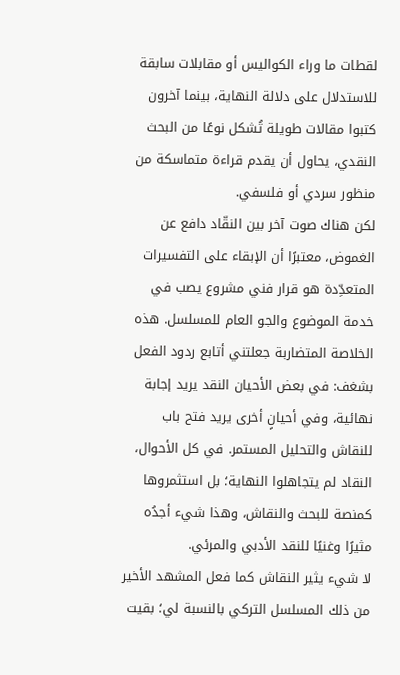لقطات ما وراء الكواليس أو مقابلات سابقة للاستدلال على دلالة النهاية، بينما آخرون كتبوا مقالات طويلة تُشكل نوعًا من البحث النقدي، يحاول أن يقدم قراءة متماسكة من منظور سردي أو فلسفي.
لكن هناك صوت آخر بين النقّاد دافع عن الغموض، معتبرًا أن الإبقاء على التفسيرات المتعدِّدة هو قرار فني مشروع يصب في خدمة الموضوع والجو العام للمسلسل. هذه الخلاصة المتضاربة جعلتني أتابع ردود الفعل بشغف: في بعض الأحيان النقد يريد إجابة نهائية، وفي أحيانٍ أخرى يريد فتح باب للنقاش والتحليل المستمر. في كل الأحوال، النقاد لم يتجاهلوا النهاية؛ بل استثمروها كمنصة للبحث والنقاش، وهذا شيء أجدُه مثيرًا وغنيًا للنقد الأدبي والمرئي.
لا شيء يثير النقاش كما فعل المشهد الأخير من ذلك المسلسل التركي بالنسبة لي؛ بقيت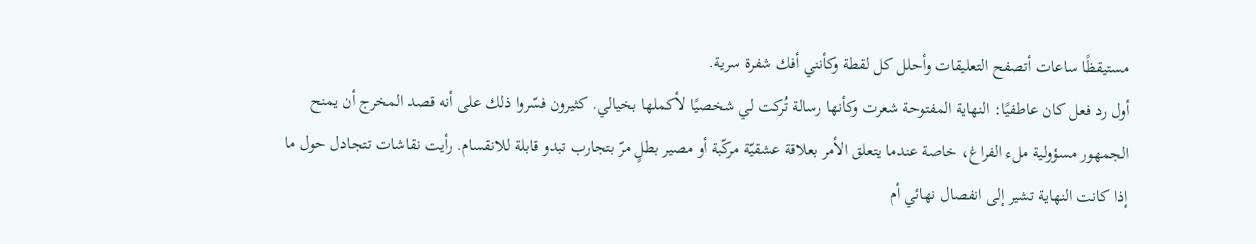مستيقظًا ساعات أتصفح التعليقات وأحلل كل لقطة وكأنني أفك شفرة سرية.
أول رد فعل كان عاطفيًا: النهاية المفتوحة شعرت وكأنها رسالة تُركت لي شخصيًا لأكملها بخيالي. كثيرون فسّروا ذلك على أنه قصد المخرج أن يمنح الجمهور مسؤولية ملء الفراغ، خاصة عندما يتعلق الأمر بعلاقة عشقيّة مركّبة أو مصير بطلٍ مرّ بتجارب تبدو قابلة للانقسام. رأيت نقاشات تتجادل حول ما إذا كانت النهاية تشير إلى انفصال نهائي أم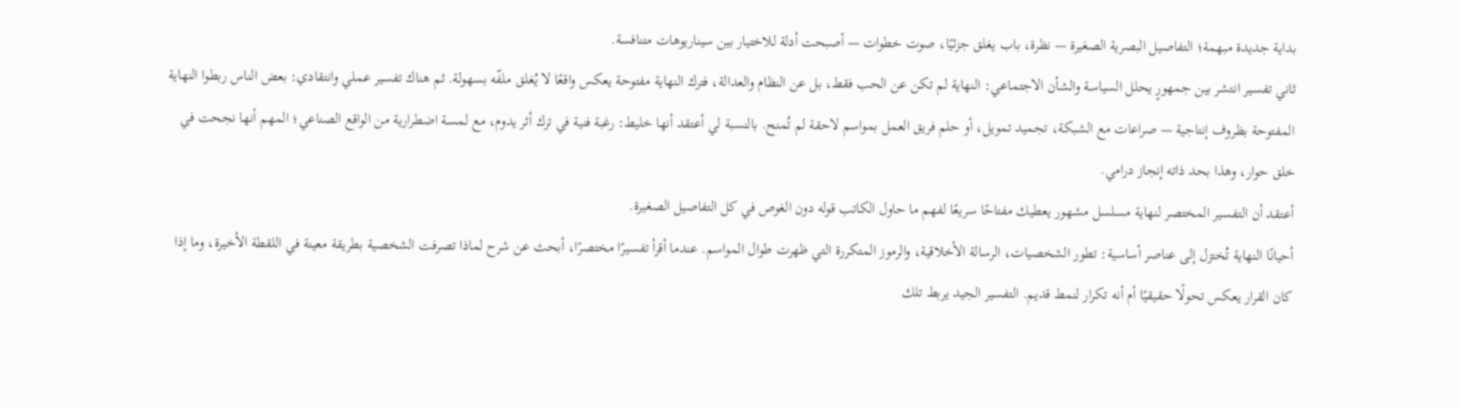بداية جديدة مبهمة؛ التفاصيل البصرية الصغيرة — نظرة، باب يغلق جزئيًا، صوت خطوات — أصبحت أدلة للاختيار بين سيناريوهات متنافسة.
ثاني تفسير انتشر بين جمهورٍ يحلل السياسة والشأن الاجتماعي: النهاية لم تكن عن الحب فقط، بل عن النظام والعدالة، فترك النهاية مفتوحة يعكس واقعًا لا يُغلق ملفّه بسهولة. ثم هناك تفسير عملي وانتقادي: بعض الناس ربطوا النهاية المفتوحة بظروف إنتاجية — صراعات مع الشبكة، تجميد تمويل، أو حلم فريق العمل بمواسم لاحقة لم تُمنح. بالنسبة لي أعتقد أنها خليط: رغبة فنية في ترك أثر يدوم، مع لمسة اضطرارية من الواقع الصناعي؛ المهم أنها نجحت في خلق حوار، وهذا بحد ذاته إنجاز درامي.
أعتقد أن التفسير المختصر لنهاية مسلسل مشهور يعطيك مفتاحًا سريعًا لفهم ما حاول الكاتب قوله دون الغوص في كل التفاصيل الصغيرة.
أحيانًا النهاية تُختزل إلى عناصر أساسية: تطور الشخصيات، الرسالة الأخلاقية، والرموز المتكررة التي ظهرت طوال المواسم. عندما أقرأ تفسيرًا مختصرًا، أبحث عن شرح لماذا تصرفت الشخصية بطريقة معينة في اللقطة الأخيرة، وما إذا كان القرار يعكس تحولًا حقيقيًا أم أنه تكرار لنمط قديم. التفسير الجيد يربط تلك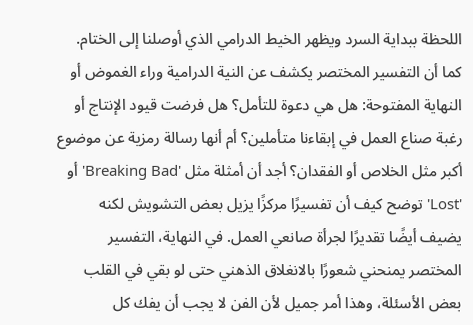اللحظة ببداية السرد ويظهر الخيط الدرامي الذي أوصلنا إلى الختام.
كما أن التفسير المختصر يكشف عن النية الدرامية وراء الغموض أو النهاية المفتوحة: هل هي دعوة للتأمل؟ هل فرضت قيود الإنتاج أو رغبة صناع العمل في إبقاءنا متأملين؟ أم أنها رسالة رمزية عن موضوع أكبر مثل الخلاص أو الفقدان؟ أجد أن أمثلة مثل 'Breaking Bad' أو 'Lost' توضح كيف أن تفسيرًا مركزًا يزيل بعض التشويش لكنه يضيف أيضًا تقديرًا لجرأة صانعي العمل. في النهاية، التفسير المختصر يمنحني شعورًا بالانغلاق الذهني حتى لو بقي في القلب بعض الأسئلة، وهذا أمر جميل لأن الفن لا يجب أن يفك كل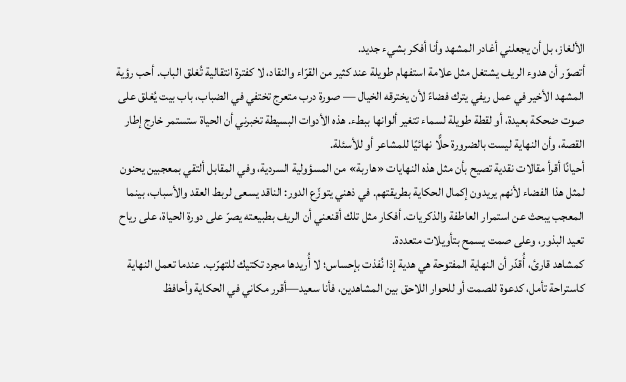الألغاز، بل أن يجعلني أغادر المشهد وأنا أفكر بشيء جديد.
أتصوّر أن هدوء الريف يشتغل مثل علامة استفهام طويلة عند كثير من القرّاء والنقاد، لا كفترة انتقالية تُغلق الباب. أحب رؤية المشهد الأخير في عمل ريفي يترك فضاءً لأن يخترقه الخيال — صورة درب متعرج تختفي في الضباب، باب بيت يُغلق على صوت ضحكة بعيدة، أو لقطة طويلة لسماء تتغير ألوانها ببطء. هذه الأدوات البسيطة تخبرني أن الحياة ستستمر خارج إطار القصة، وأن النهاية ليست بالضرورة حلًّا نهائيًا للمشاعر أو للأسئلة.
أحيانًا أقرأ مقالات نقدية تصيح بأن مثل هذه النهايات «هاربة» من المسؤولية السردية، وفي المقابل ألتقي بمعجبين يحنون لمثل هذا الفضاء لأنهم يريدون إكمال الحكاية بطريقتهم. في ذهني يتوزّع الدور: الناقد يسعى لربط العقد والأسباب، بينما المعجب يبحث عن استمرار العاطفة والذكريات. أفكار مثل تلك أقنعني أن الريف بطبيعته يصرّ على دورة الحياة، على رياح تعيد البذور، وعلى صمت يسمح بتأويلات متعددة.
كمشاهد قارئ، أُقدّر أن النهاية المفتوحة هي هدية إذا نُفذت بإحساس؛ لا أُريدها مجرد تكتيك للتهرّب. عندما تعمل النهاية كاستراحة تأمل، كدعوة للصمت أو للحوار اللاحق بين المشاهدين، فأنا سعيد—أقرر مكاني في الحكاية وأحافظ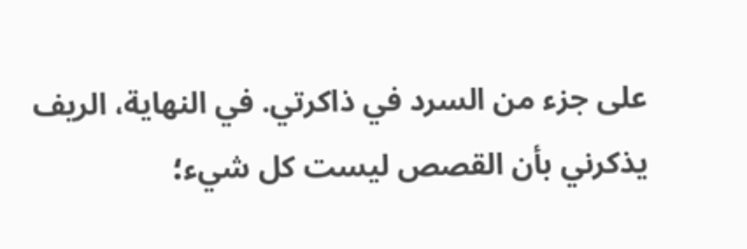على جزء من السرد في ذاكرتي. في النهاية، الريف يذكرني بأن القصص ليست كل شيء؛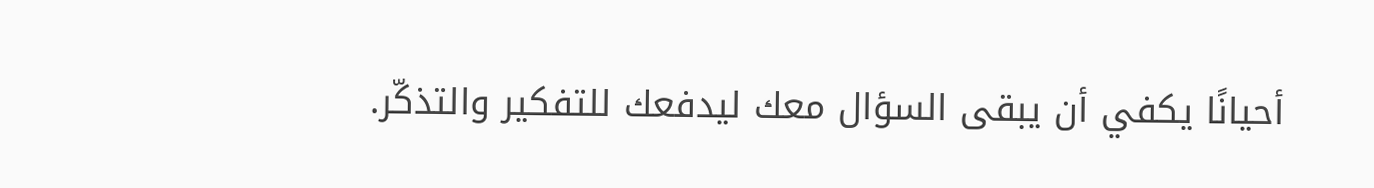أحيانًا يكفي أن يبقى السؤال معك ليدفعك للتفكير والتذكّر.